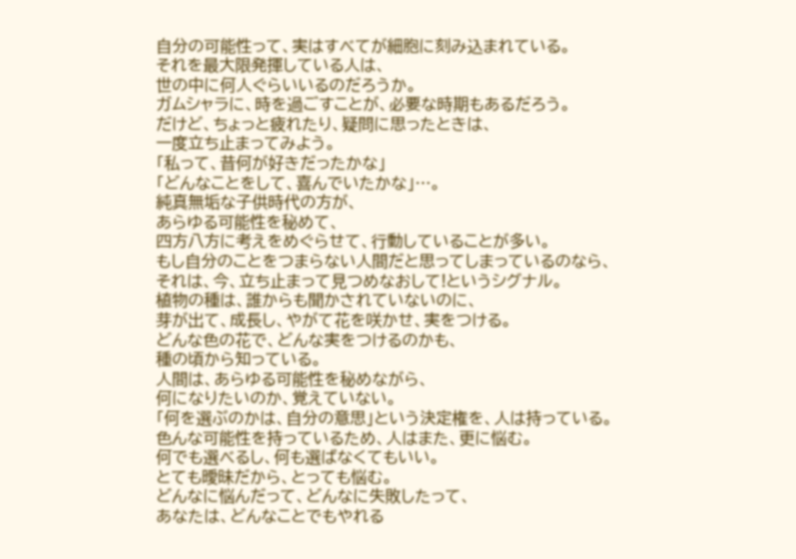自分の可能性って、実はすべてが細胞に刻み込まれている。
それを最大限発揮している人は、
世の中に何人ぐらいいるのだろうか。
ガムシャラに、時を過ごすことが、必要な時期もあるだろう。
だけど、ちょっと疲れたり、疑問に思ったときは、
一度立ち止まってみよう。
「私って、昔何が好きだったかな」
「どんなことをして、喜んでいたかな」…。
純真無垢な子供時代の方が、
あらゆる可能性を秘めて、
四方八方に考えをめぐらせて、行動していることが多い。
もし自分のことをつまらない人間だと思ってしまっているのなら、
それは、今、立ち止まって見つめなおして!というシグナル。
植物の種は、誰からも聞かされていないのに、
芽が出て、成長し、やがて花を咲かせ、実をつける。
どんな色の花で、どんな実をつけるのかも、
種の頃から知っている。
人間は、あらゆる可能性を秘めながら、
何になりたいのか、覚えていない。
「何を選ぶのかは、自分の意思」という決定権を、人は持っている。
色んな可能性を持っているため、人はまた、更に悩む。
何でも選べるし、何も選ばなくてもいい。
とても曖昧だから、とっても悩む。
どんなに悩んだって、どんなに失敗したって、
あなたは、どんなことでもやれる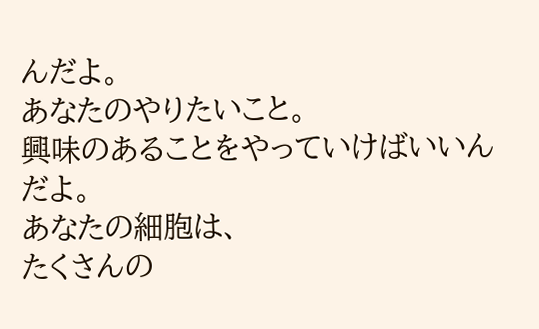んだよ。
あなたのやりたいこと。
興味のあることをやっていけばいいんだよ。
あなたの細胞は、
たくさんの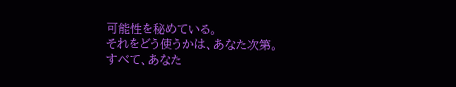可能性を秘めている。
それをどう使うかは、あなた次第。
すべて、あなた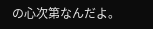の心次第なんだよ。